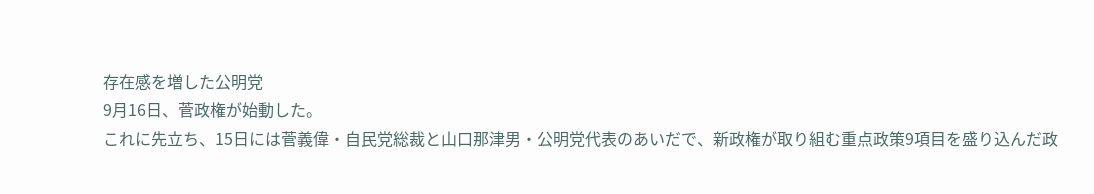存在感を増した公明党
9月16日、菅政権が始動した。
これに先立ち、15日には菅義偉・自民党総裁と山口那津男・公明党代表のあいだで、新政権が取り組む重点政策9項目を盛り込んだ政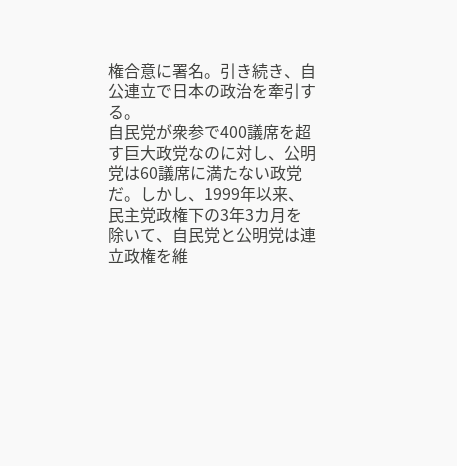権合意に署名。引き続き、自公連立で日本の政治を牽引する。
自民党が衆参で400議席を超す巨大政党なのに対し、公明党は60議席に満たない政党だ。しかし、1999年以来、民主党政権下の3年3カ月を除いて、自民党と公明党は連立政権を維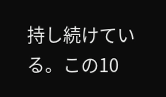持し続けている。この10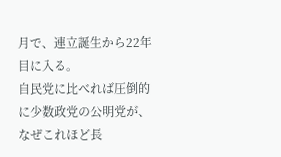月で、連立誕生から22年目に入る。
自民党に比べれば圧倒的に少数政党の公明党が、なぜこれほど長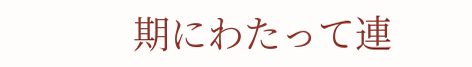期にわたって連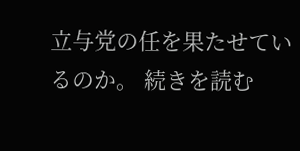立与党の任を果たせているのか。 続きを読む